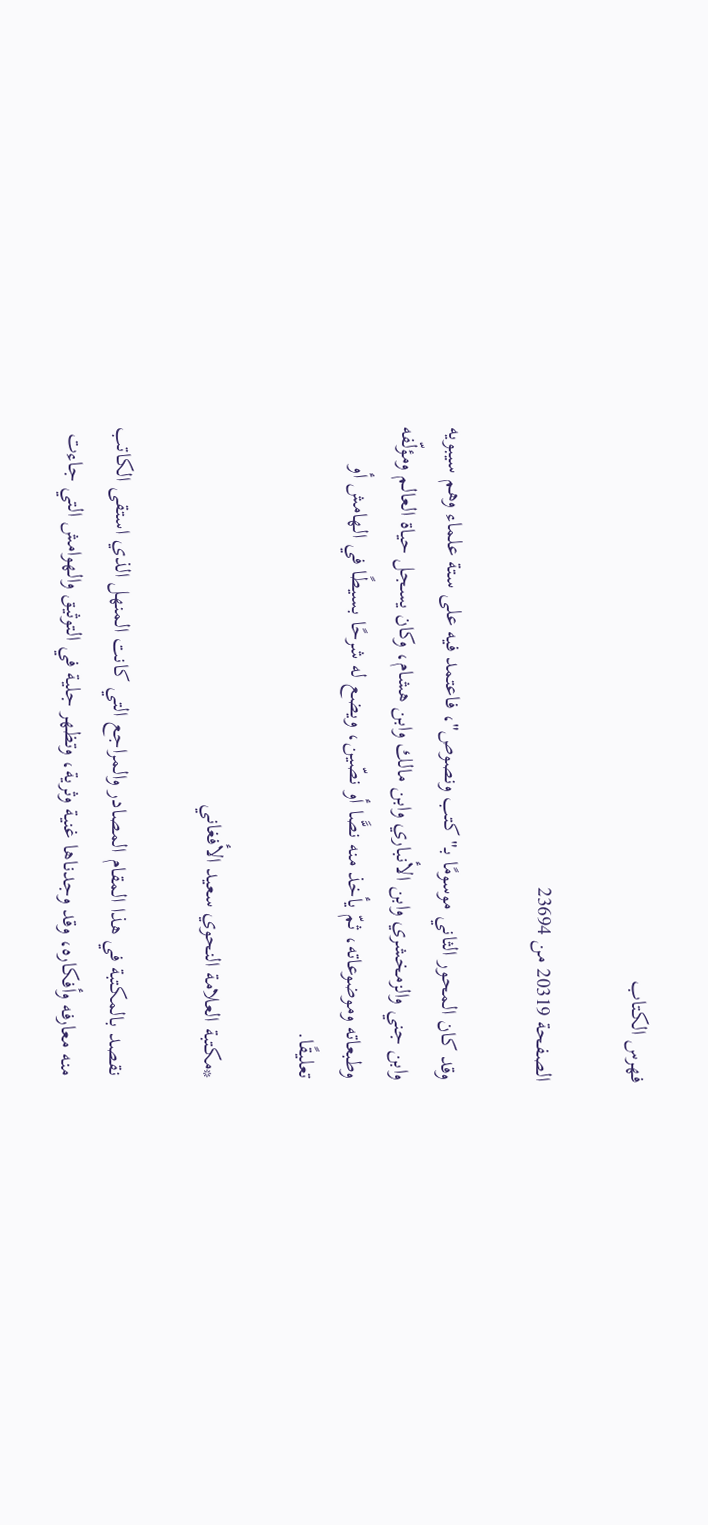فهرس الكتاب

الصفحة 20319 من 23694

وقد كان المحور الثاني موسومًا بـ"كتب ونصوص"، فاعتمد فيه على ستة علماء وهم سيبويه وابن جني والزمخشري وابن الأنباري وابن مالك وابن هشام، وكان يسجل حياة العالم ومؤلّفه وطبعاته وموضوعاته، ثمّ يأخذ منه نصًّا أو نصّين، ويضع له شرحًا بسيطًا في الهامش أو تعليقًا.

*مكتبة العلامة النحوي سعيد الأفغاني

نقصد بالمكتبة في هذا المقام المصادر والمراجع التي كانت المنهل الذي استقى الكاتب منه معارفه وأفكاره، وقد وجدناها غنية وثرية، وتظهر جلية في التوثيق والهوامش التي جاءت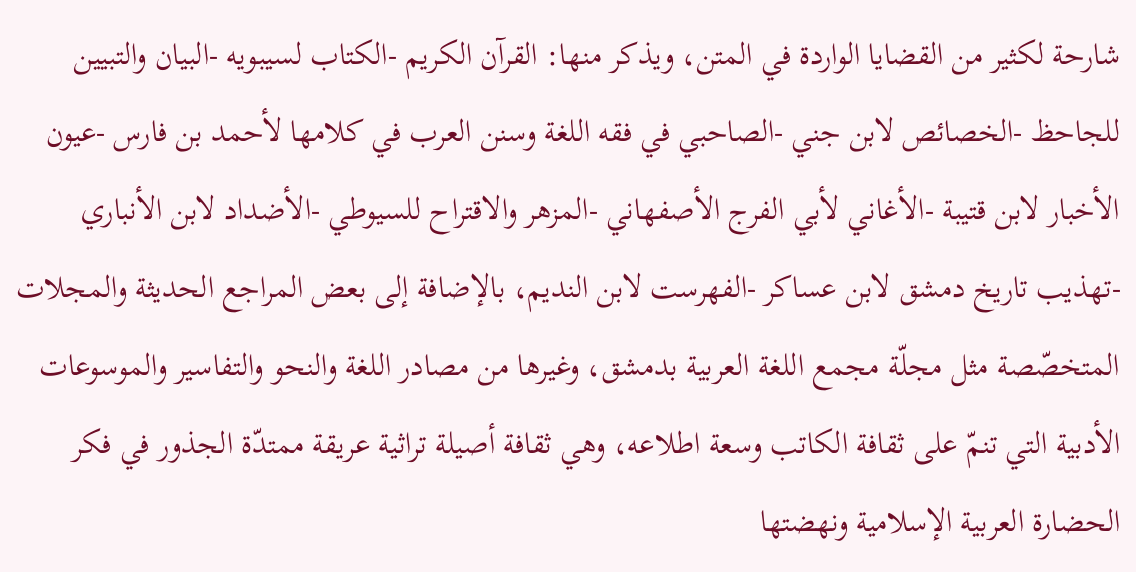شارحة لكثير من القضايا الواردة في المتن، ويذكر منها: القرآن الكريم -الكتاب لسيبويه -البيان والتبيين للجاحظ -الخصائص لابن جني -الصاحبي في فقه اللغة وسنن العرب في كلامها لأحمد بن فارس -عيون الأخبار لابن قتيبة -الأغاني لأبي الفرج الأصفهاني -المزهر والاقتراح للسيوطي -الأضداد لابن الأنباري -تهذيب تاريخ دمشق لابن عساكر -الفهرست لابن النديم، بالإضافة إلى بعض المراجع الحديثة والمجلات المتخصّصة مثل مجلّة مجمع اللغة العربية بدمشق، وغيرها من مصادر اللغة والنحو والتفاسير والموسوعات الأدبية التي تنمّ على ثقافة الكاتب وسعة اطلاعه، وهي ثقافة أصيلة تراثية عريقة ممتدّة الجذور في فكر الحضارة العربية الإسلامية ونهضتها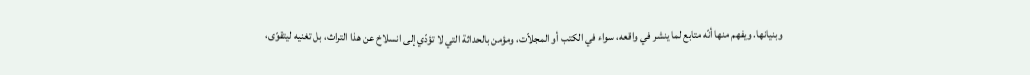وبنيانها. ويفهم منها أنّه متابع لما ينشر في واقعه، سواء في الكتب أو المجلاّت، ومؤمن بالحداثة التي لا تؤدّي إلى انسلاخ عن هذا التراث، بل تغنيه ليتقوّى،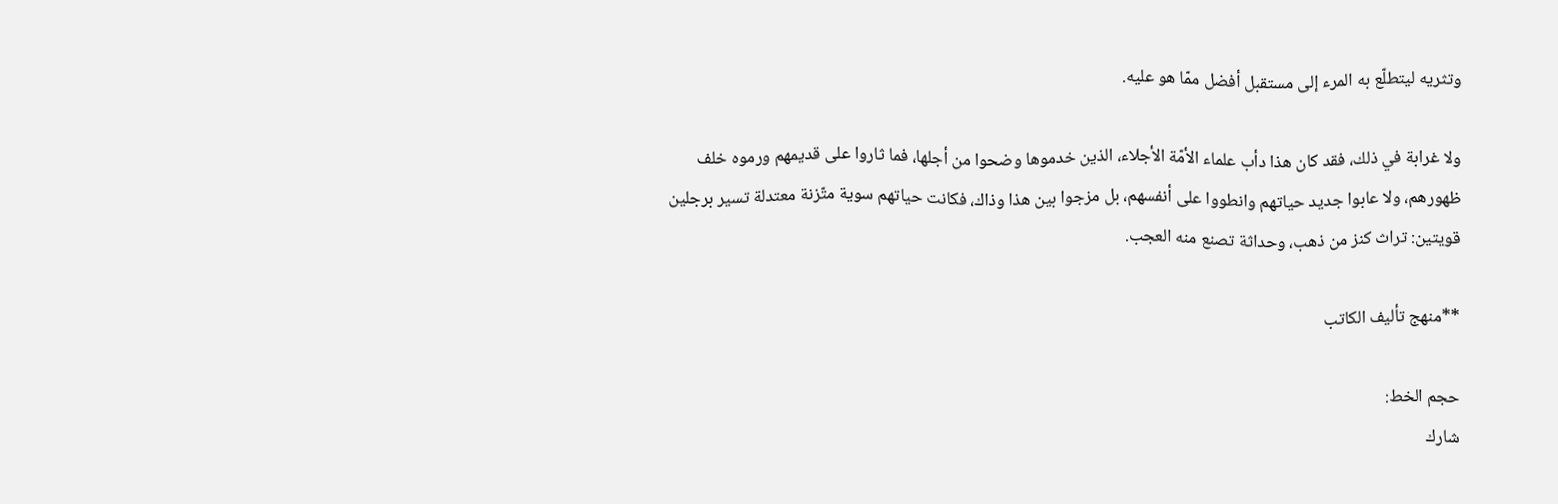وتثريه ليتطلّع به المرء إلى مستقبل أفضل ممّا هو عليه.

ولا غرابة في ذلك، فقد كان هذا دأب علماء الأمّة الأجلاء، الذين خدموها وضحوا من أجلها، فما ثاروا على قديمهم ورموه خلف ظهورهم، ولا عابوا جديد حياتهم وانطووا على أنفسهم، بل مزجوا بين هذا وذاك، فكانت حياتهم سوية متّزنة معتدلة تسير برجلين قويتين: تراث كنز من ذهب، وحداثة تصنع منه العجب.

**منهج تأليف الكاتب

حجم الخط:
شارك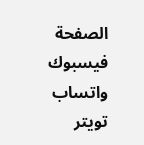الصفحة
فيسبوك واتساب تويتر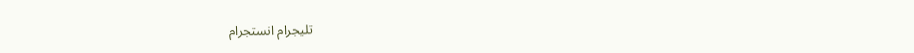تليجرام انستجرام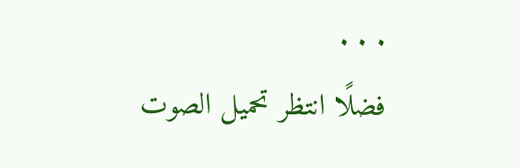. . .
فضلًا انتظر تحميل الصوت